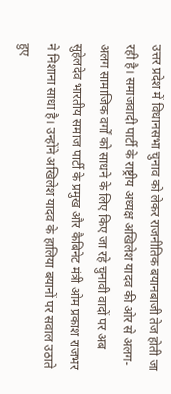उत्तर प्रदेश में विधानसभा चुनाव को लेकर राजनीतिक बयानबाजी तेज होती जा रही है। समाजवादी पार्टी के राष्ट्रीय अध्यक्ष अखिलेश यादव की ओर से अलग-अलग सामाजिक वर्गों को साधने के लिए किए जा रहे चुनावी वादों पर अब सुहेलदेव भारतीय समाज पार्टी के प्रमुख और कैबिनेट मंत्री ओम प्रकाश राजभर ने निशाना साधा है। उन्होंने अखिलेश यादव के हालिया बयानों पर सवाल उठाते हुए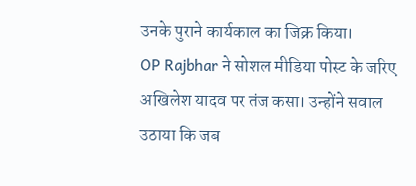उनके पुराने कार्यकाल का जिक्र किया।
OP Rajbhar ने सोशल मीडिया पोस्ट के जरिए अखिलेश यादव पर तंज कसा। उन्होंने सवाल उठाया कि जब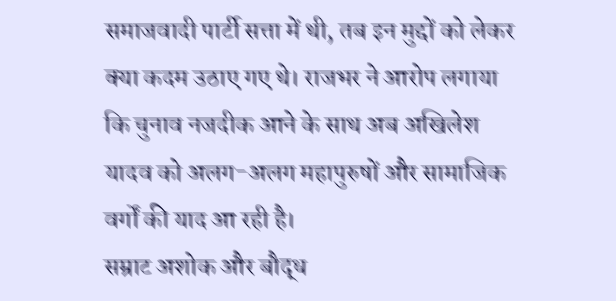समाजवादी पार्टी सत्ता में थी, तब इन मुद्दों को लेकर क्या कदम उठाए गए थे। राजभर ने आरोप लगाया कि चुनाव नजदीक आने के साथ अब अखिलेश यादव को अलग-अलग महापुरुषों और सामाजिक वर्गों की याद आ रही है।
सम्राट अशोक और बौद्ध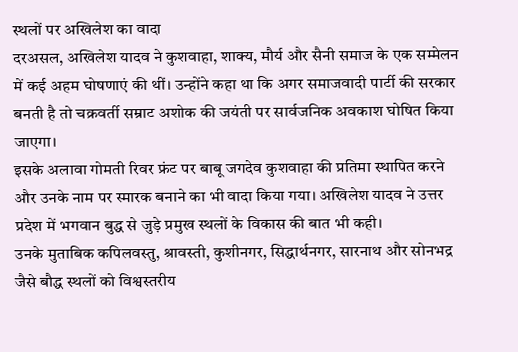स्थलों पर अखिलेश का वादा
दरअसल, अखिलेश यादव ने कुशवाहा, शाक्य, मौर्य और सैनी समाज के एक सम्मेलन में कई अहम घोषणाएं की थीं। उन्होंने कहा था कि अगर समाजवादी पार्टी की सरकार बनती है तो चक्रवर्ती सम्राट अशोक की जयंती पर सार्वजनिक अवकाश घोषित किया जाएगा।
इसके अलावा गोमती रिवर फ्रंट पर बाबू जगदेव कुशवाहा की प्रतिमा स्थापित करने और उनके नाम पर स्मारक बनाने का भी वादा किया गया। अखिलेश यादव ने उत्तर प्रदेश में भगवान बुद्ध से जुड़े प्रमुख स्थलों के विकास की बात भी कही।
उनके मुताबिक कपिलवस्तु, श्रावस्ती, कुशीनगर, सिद्धार्थनगर, सारनाथ और सोनभद्र जैसे बौद्ध स्थलों को विश्वस्तरीय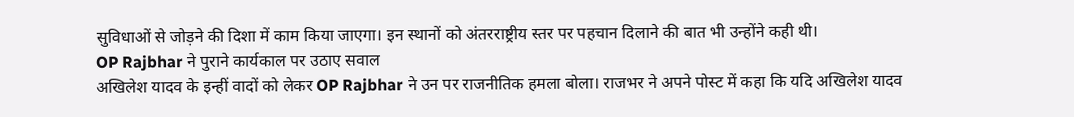सुविधाओं से जोड़ने की दिशा में काम किया जाएगा। इन स्थानों को अंतरराष्ट्रीय स्तर पर पहचान दिलाने की बात भी उन्होंने कही थी।
OP Rajbhar ने पुराने कार्यकाल पर उठाए सवाल
अखिलेश यादव के इन्हीं वादों को लेकर OP Rajbhar ने उन पर राजनीतिक हमला बोला। राजभर ने अपने पोस्ट में कहा कि यदि अखिलेश यादव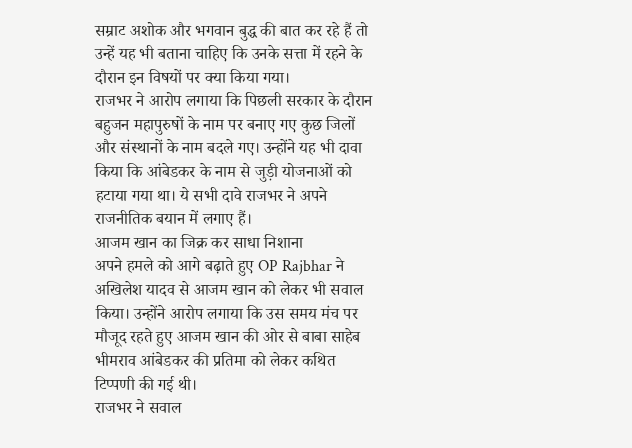सम्राट अशोक और भगवान बुद्ध की बात कर रहे हैं तो उन्हें यह भी बताना चाहिए कि उनके सत्ता में रहने के दौरान इन विषयों पर क्या किया गया।
राजभर ने आरोप लगाया कि पिछली सरकार के दौरान बहुजन महापुरुषों के नाम पर बनाए गए कुछ जिलों और संस्थानों के नाम बदले गए। उन्होंने यह भी दावा किया कि आंबेडकर के नाम से जुड़ी योजनाओं को हटाया गया था। ये सभी दावे राजभर ने अपने राजनीतिक बयान में लगाए हैं।
आजम खान का जिक्र कर साधा निशाना
अपने हमले को आगे बढ़ाते हुए OP Rajbhar ने अखिलेश यादव से आजम खान को लेकर भी सवाल किया। उन्होंने आरोप लगाया कि उस समय मंच पर मौजूद रहते हुए आजम खान की ओर से बाबा साहेब भीमराव आंबेडकर की प्रतिमा को लेकर कथित टिप्पणी की गई थी।
राजभर ने सवाल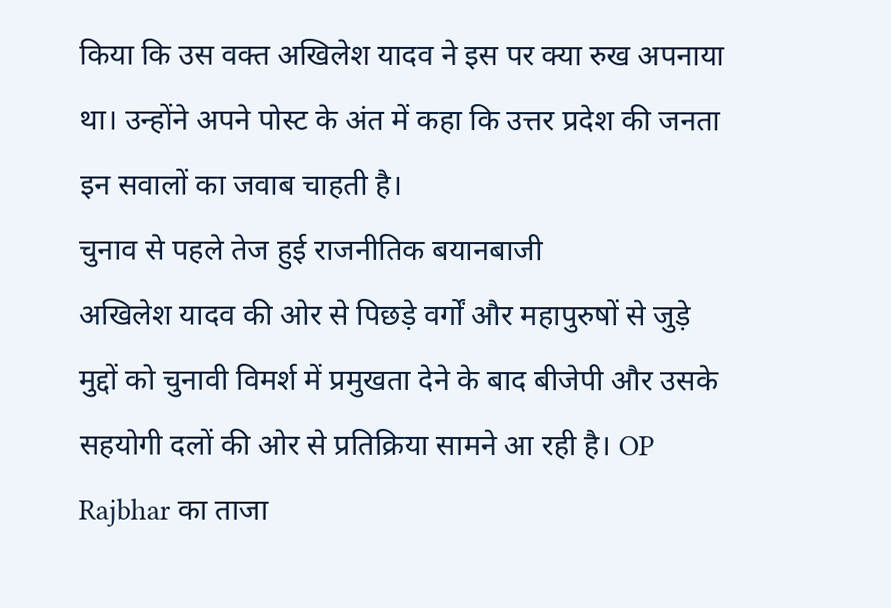किया कि उस वक्त अखिलेश यादव ने इस पर क्या रुख अपनाया था। उन्होंने अपने पोस्ट के अंत में कहा कि उत्तर प्रदेश की जनता इन सवालों का जवाब चाहती है।
चुनाव से पहले तेज हुई राजनीतिक बयानबाजी
अखिलेश यादव की ओर से पिछड़े वर्गों और महापुरुषों से जुड़े मुद्दों को चुनावी विमर्श में प्रमुखता देने के बाद बीजेपी और उसके सहयोगी दलों की ओर से प्रतिक्रिया सामने आ रही है। OP Rajbhar का ताजा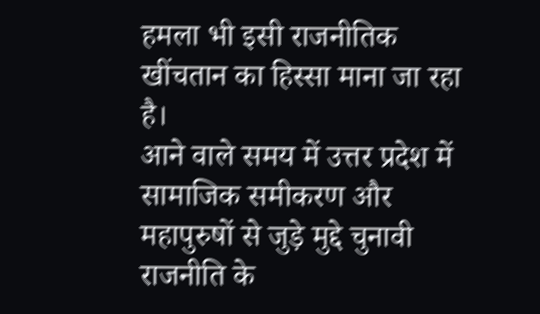हमला भी इसी राजनीतिक खींचतान का हिस्सा माना जा रहा है।
आने वाले समय में उत्तर प्रदेश में सामाजिक समीकरण और महापुरुषों से जुड़े मुद्दे चुनावी राजनीति के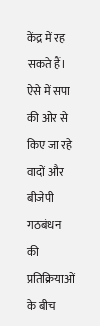केंद्र में रह सकते हैं। ऐसे में सपा की ओर से किए जा रहे वादों और बीजेपी गठबंधन की प्रतिक्रियाओं के बीच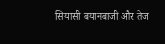सियासी बयानबाजी और तेज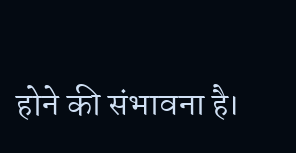होने की संभावना है।